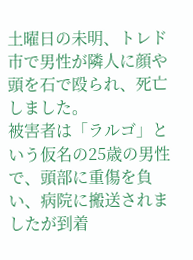土曜日の未明、トレド市で男性が隣人に顔や頭を石で殴られ、死亡しました。
被害者は「ラルゴ」という仮名の25歳の男性で、頭部に重傷を負い、病院に搬送されましたが到着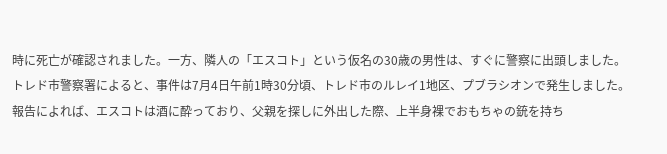時に死亡が確認されました。一方、隣人の「エスコト」という仮名の30歳の男性は、すぐに警察に出頭しました。
トレド市警察署によると、事件は7月4日午前1時30分頃、トレド市のルレイ1地区、プブラシオンで発生しました。
報告によれば、エスコトは酒に酔っており、父親を探しに外出した際、上半身裸でおもちゃの銃を持ち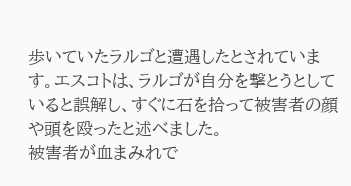歩いていたラルゴと遭遇したとされています。エスコトは、ラルゴが自分を撃とうとしていると誤解し、すぐに石を拾って被害者の顔や頭を殴ったと述べました。
被害者が血まみれで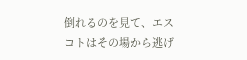倒れるのを見て、エスコトはその場から逃げ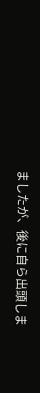ましたが、後に自ら出頭しま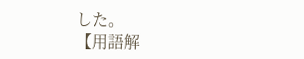した。
【用語解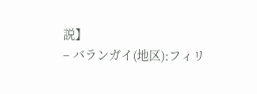説】
– バランガイ(地区):フィリ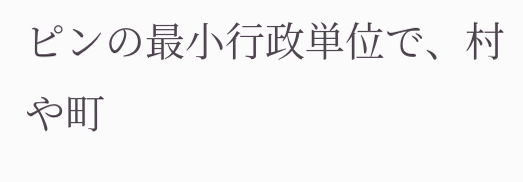ピンの最小行政単位で、村や町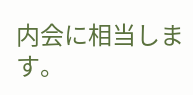内会に相当します。